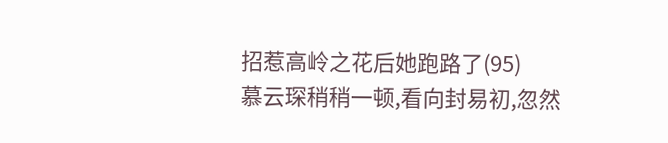招惹高岭之花后她跑路了(95)
慕云琛稍稍一顿,看向封易初,忽然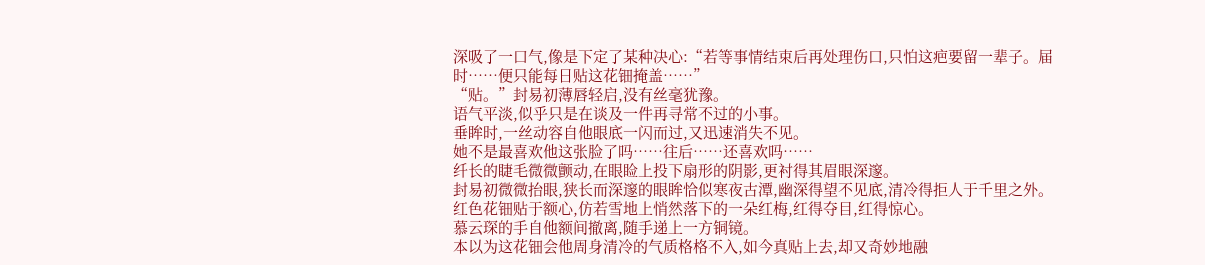深吸了一口气,像是下定了某种决心:“若等事情结束后再处理伤口,只怕这疤要留一辈子。届时……便只能每日贴这花钿掩盖……”
“贴。”封易初薄唇轻启,没有丝毫犹豫。
语气平淡,似乎只是在谈及一件再寻常不过的小事。
垂眸时,一丝动容自他眼底一闪而过,又迅速消失不见。
她不是最喜欢他这张脸了吗……往后……还喜欢吗……
纤长的睫毛微微颤动,在眼睑上投下扇形的阴影,更衬得其眉眼深邃。
封易初微微抬眼,狭长而深邃的眼眸恰似寒夜古潭,幽深得望不见底,清冷得拒人于千里之外。
红色花钿贴于额心,仿若雪地上悄然落下的一朵红梅,红得夺目,红得惊心。
慕云琛的手自他额间撤离,随手递上一方铜镜。
本以为这花钿会他周身清冷的气质格格不入,如今真贴上去,却又奇妙地融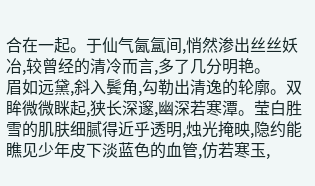合在一起。于仙气氤氲间,悄然渗出丝丝妖冶,较曾经的清冷而言,多了几分明艳。
眉如远黛,斜入鬓角,勾勒出清逸的轮廓。双眸微微眯起,狭长深邃,幽深若寒潭。莹白胜雪的肌肤细腻得近乎透明,烛光掩映,隐约能瞧见少年皮下淡蓝色的血管,仿若寒玉,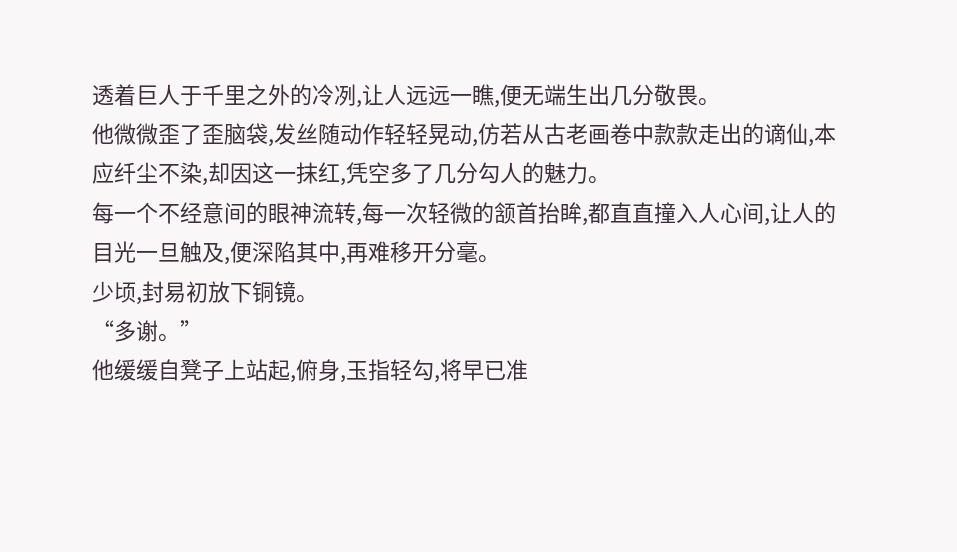透着巨人于千里之外的冷冽,让人远远一瞧,便无端生出几分敬畏。
他微微歪了歪脑袋,发丝随动作轻轻晃动,仿若从古老画卷中款款走出的谪仙,本应纤尘不染,却因这一抹红,凭空多了几分勾人的魅力。
每一个不经意间的眼神流转,每一次轻微的颔首抬眸,都直直撞入人心间,让人的目光一旦触及,便深陷其中,再难移开分毫。
少顷,封易初放下铜镜。
“多谢。”
他缓缓自凳子上站起,俯身,玉指轻勾,将早已准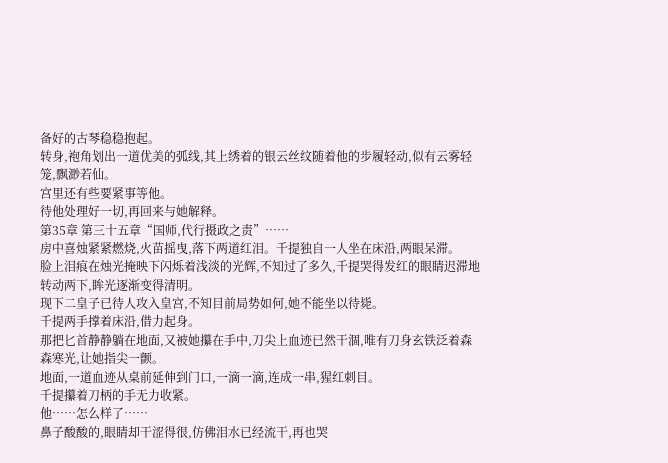备好的古琴稳稳抱起。
转身,袍角划出一道优美的弧线,其上绣着的银云丝纹随着他的步履轻动,似有云雾轻笼,飘渺若仙。
宫里还有些要紧事等他。
待他处理好一切,再回来与她解释。
第35章 第三十五章“国师,代行摄政之责”……
房中喜烛紧紧燃烧,火苗摇曳,落下两道红泪。千提独自一人坐在床沿,两眼呆滞。
脸上泪痕在烛光掩映下闪烁着浅淡的光辉,不知过了多久,千提哭得发红的眼睛迟滞地转动两下,眸光逐渐变得清明。
现下二皇子已待人攻入皇宫,不知目前局势如何,她不能坐以待毙。
千提两手撑着床沿,借力起身。
那把匕首静静躺在地面,又被她攥在手中,刀尖上血迹已然干涸,唯有刀身玄铁泛着森森寒光,让她指尖一颤。
地面,一道血迹从桌前延伸到门口,一滴一滴,连成一串,猩红刺目。
千提攥着刀柄的手无力收紧。
他……怎么样了……
鼻子酸酸的,眼睛却干涩得很,仿佛泪水已经流干,再也哭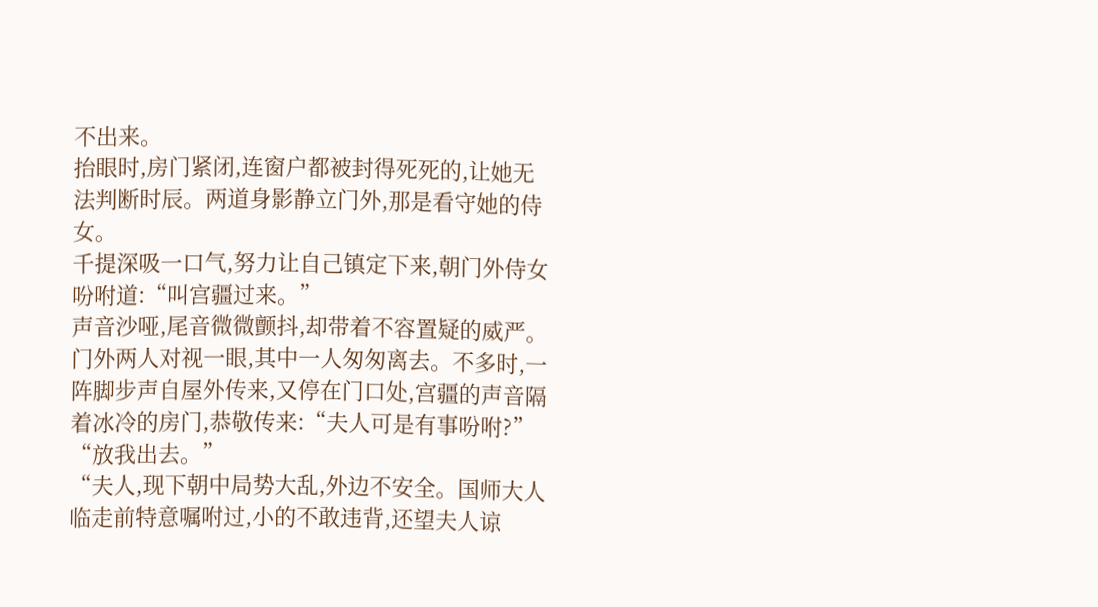不出来。
抬眼时,房门紧闭,连窗户都被封得死死的,让她无法判断时辰。两道身影静立门外,那是看守她的侍女。
千提深吸一口气,努力让自己镇定下来,朝门外侍女吩咐道:“叫宫疆过来。”
声音沙哑,尾音微微颤抖,却带着不容置疑的威严。
门外两人对视一眼,其中一人匆匆离去。不多时,一阵脚步声自屋外传来,又停在门口处,宫疆的声音隔着冰冷的房门,恭敬传来:“夫人可是有事吩咐?”
“放我出去。”
“夫人,现下朝中局势大乱,外边不安全。国师大人临走前特意嘱咐过,小的不敢违背,还望夫人谅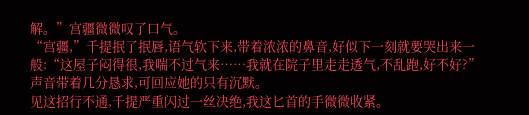解。”宫疆微微叹了口气。
“宫疆,”千提抿了抿唇,语气软下来,带着浓浓的鼻音,好似下一刻就要哭出来一般:“这屋子闷得很,我喘不过气来……我就在院子里走走透气,不乱跑,好不好?”
声音带着几分恳求,可回应她的只有沉默。
见这招行不通,千提严重闪过一丝决绝,我这匕首的手微微收紧。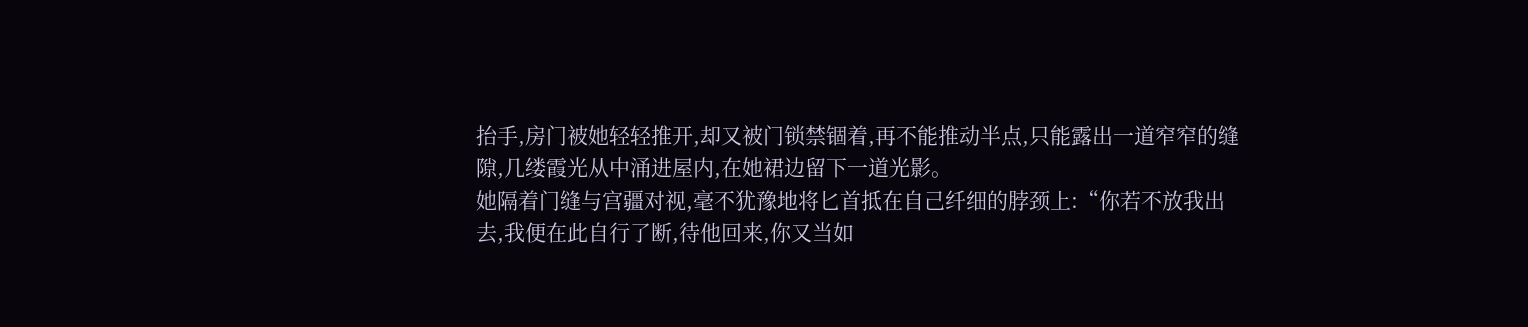抬手,房门被她轻轻推开,却又被门锁禁锢着,再不能推动半点,只能露出一道窄窄的缝隙,几缕霞光从中涌进屋内,在她裙边留下一道光影。
她隔着门缝与宫疆对视,毫不犹豫地将匕首抵在自己纤细的脖颈上:“你若不放我出去,我便在此自行了断,待他回来,你又当如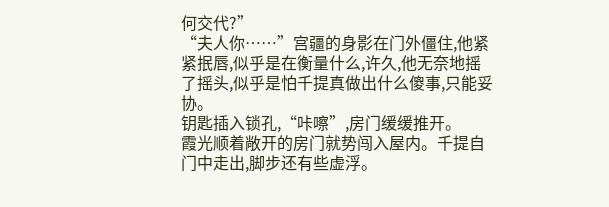何交代?”
“夫人你……”宫疆的身影在门外僵住,他紧紧抿唇,似乎是在衡量什么,许久,他无奈地摇了摇头,似乎是怕千提真做出什么傻事,只能妥协。
钥匙插入锁孔,“咔嚓”,房门缓缓推开。
霞光顺着敞开的房门就势闯入屋内。千提自门中走出,脚步还有些虚浮。